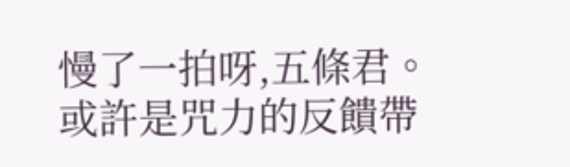慢了一拍呀,五條君。
或許是咒力的反饋帶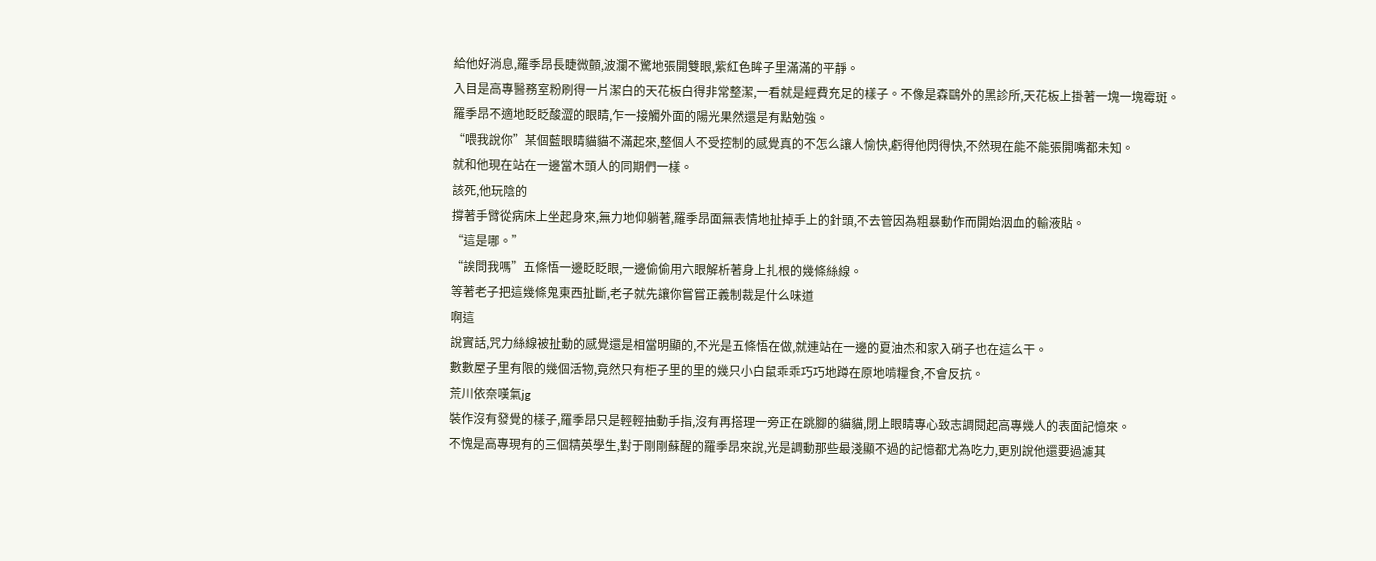給他好消息,羅季昂長睫微顫,波瀾不驚地張開雙眼,紫紅色眸子里滿滿的平靜。
入目是高專醫務室粉刷得一片潔白的天花板白得非常整潔,一看就是經費充足的樣子。不像是森鷗外的黑診所,天花板上掛著一塊一塊霉斑。
羅季昂不適地眨眨酸澀的眼睛,乍一接觸外面的陽光果然還是有點勉強。
“喂我說你”某個藍眼睛貓貓不滿起來,整個人不受控制的感覺真的不怎么讓人愉快,虧得他閃得快,不然現在能不能張開嘴都未知。
就和他現在站在一邊當木頭人的同期們一樣。
該死,他玩陰的
撐著手臂從病床上坐起身來,無力地仰躺著,羅季昂面無表情地扯掉手上的針頭,不去管因為粗暴動作而開始洇血的輸液貼。
“這是哪。”
“誒問我嗎”五條悟一邊眨眨眼,一邊偷偷用六眼解析著身上扎根的幾條絲線。
等著老子把這幾條鬼東西扯斷,老子就先讓你嘗嘗正義制裁是什么味道
啊這
說實話,咒力絲線被扯動的感覺還是相當明顯的,不光是五條悟在做,就連站在一邊的夏油杰和家入硝子也在這么干。
數數屋子里有限的幾個活物,竟然只有柜子里的里的幾只小白鼠乖乖巧巧地蹲在原地啃糧食,不會反抗。
荒川依奈嘆氣jg
裝作沒有發覺的樣子,羅季昂只是輕輕抽動手指,沒有再搭理一旁正在跳腳的貓貓,閉上眼睛專心致志調閱起高專幾人的表面記憶來。
不愧是高專現有的三個精英學生,對于剛剛蘇醒的羅季昂來說,光是調動那些最淺顯不過的記憶都尤為吃力,更別說他還要過濾其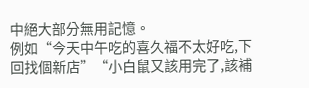中絕大部分無用記憶。
例如“今天中午吃的喜久福不太好吃,下回找個新店”“小白鼠又該用完了,該補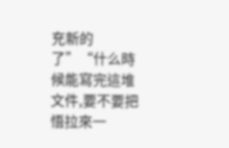充新的了”“什么時候能寫完這堆文件,要不要把悟拉來一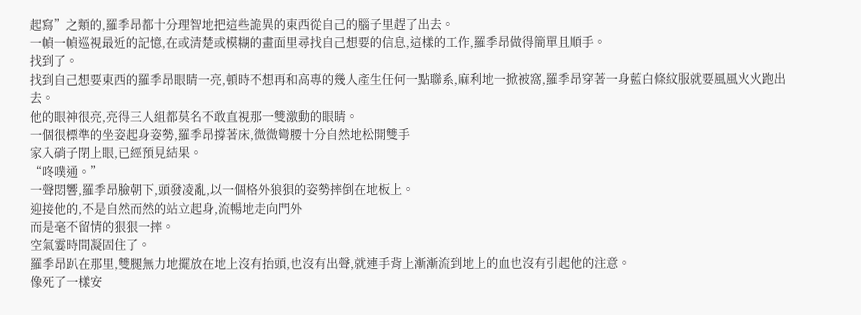起寫”之類的,羅季昂都十分理智地把這些詭異的東西從自己的腦子里趕了出去。
一幀一幀巡視最近的記憶,在或清楚或模糊的畫面里尋找自己想要的信息,這樣的工作,羅季昂做得簡單且順手。
找到了。
找到自己想要東西的羅季昂眼睛一亮,頓時不想再和高專的幾人產生任何一點聯系,麻利地一掀被窩,羅季昂穿著一身藍白條紋服就要風風火火跑出去。
他的眼神很亮,亮得三人組都莫名不敢直視那一雙激動的眼睛。
一個很標準的坐姿起身姿勢,羅季昂撐著床,微微彎腰十分自然地松開雙手
家入硝子閉上眼,已經預見結果。
“咚噗通。”
一聲悶響,羅季昂臉朝下,頭發凌亂,以一個格外狼狽的姿勢摔倒在地板上。
迎接他的,不是自然而然的站立起身,流暢地走向門外
而是毫不留情的狠狠一摔。
空氣霎時間凝固住了。
羅季昂趴在那里,雙腿無力地擺放在地上沒有抬頭,也沒有出聲,就連手背上漸漸流到地上的血也沒有引起他的注意。
像死了一樣安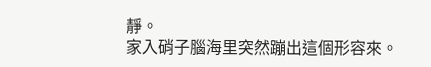靜。
家入硝子腦海里突然蹦出這個形容來。